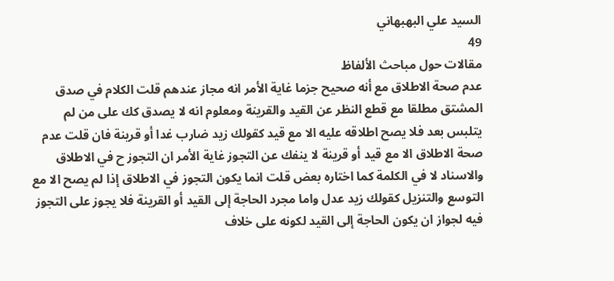السيد علي البهبهاني
49
مقالات حول مباحث الألفاظ
عدم صحة الاطلاق مع أنه صحيح جزما غاية الأمر انه مجاز عندهم قلت الكلام في صدق المشتق مطلقا مع قطع النظر عن القيد والقرينة ومعلوم انه لا يصدق كك على من لم يتلبس بعد فلا يصح اطلاقه عليه الا مع قيد كقولك زيد ضارب غدا أو قرينة فان قلت عدم صحة الاطلاق الا مع قيد أو قرينة لا ينفك عن التجوز غاية الأمر ان التجوز ح في الاطلاق والاسناد لا في الكلمة كما اختاره بعض قلت انما يكون التجوز في الاطلاق إذا لم يصح الا مع التوسع والتنزيل كقولك زيد عدل واما مجرد الحاجة إلى القيد أو القرينة فلا يجوز على التجوز فيه لجواز ان يكون الحاجة إلى القيد لكونه على خلاف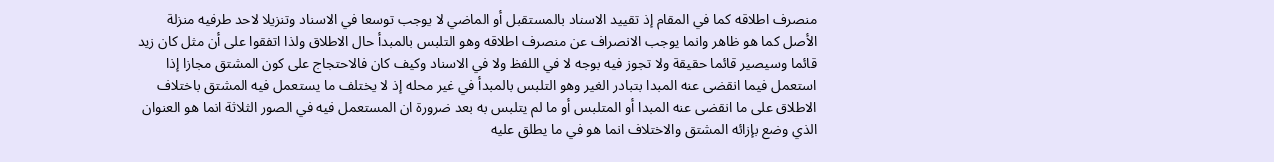منصرف اطلاقه كما في المقام إذ تقييد الاسناد بالمستقبل أو الماضي لا يوجب توسعا في الاسناد وتنزيلا لاحد طرفيه منزلة الأصل كما هو ظاهر وانما يوجب الانصراف عن منصرف اطلاقه وهو التلبس بالمبدأ حال الاطلاق ولذا اتفقوا على أن مثل كان زيد قائما وسيصير قائما حقيقة ولا تجوز فيه بوجه لا في اللفظ ولا في الاسناد وكيف كان فالاحتجاج على كون المشتق مجازا إذا استعمل فيما انقضى عنه المبدا بتبادر الغير وهو التلبس بالمبدأ في غير محله إذ لا يختلف ما يستعمل فيه المشتق باختلاف الاطلاق على ما انقضى عنه المبدا أو المتلبس أو ما لم يتلبس به بعد ضرورة ان المستعمل فيه في الصور الثلاثة انما هو العنوان الذي وضع بإزائه المشتق والاختلاف انما هو في ما يطلق عليه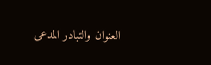العنوان والتبادر المدعى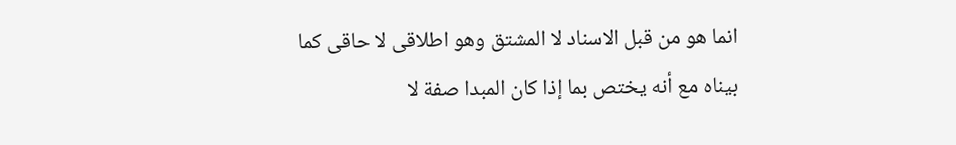انما هو من قبل الاسناد لا المشتق وهو اطلاقى لا حاقى كما بيناه مع أنه يختص بما إذا كان المبدا صفة لا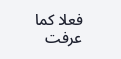فعلا كما عرفت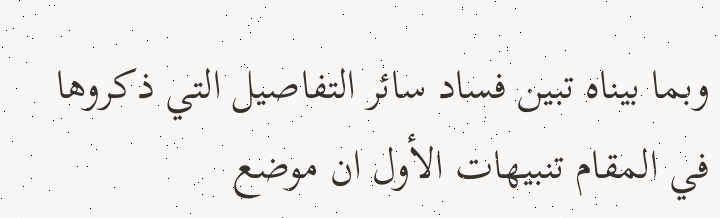وبما بيناه تبين فساد سائر التفاصيل التي ذكروها في المقام تنبيهات الأول ان موضع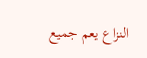النزاع يعم جميع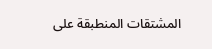المشتقات المنطبقة على